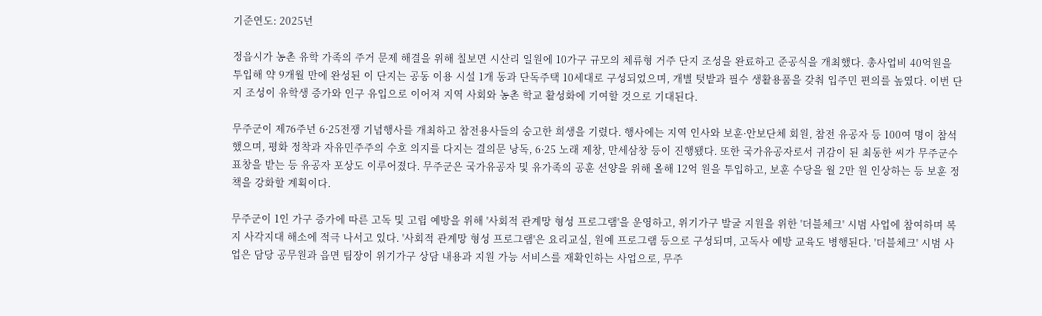기준연도: 2025년

정읍시가 농촌 유학 가족의 주거 문제 해결을 위해 칠보면 시산리 일원에 10가구 규모의 체류형 거주 단지 조성을 완료하고 준공식을 개최했다. 총사업비 40억원을 투입해 약 9개월 만에 완성된 이 단지는 공동 이용 시설 1개 동과 단독주택 10세대로 구성되었으며, 개별 텃밭과 필수 생활용품을 갖춰 입주민 편의를 높였다. 이번 단지 조성이 유학생 증가와 인구 유입으로 이어져 지역 사회와 농촌 학교 활성화에 기여할 것으로 기대된다.

무주군이 제76주년 6·25전쟁 기념행사를 개최하고 참전용사들의 숭고한 희생을 기렸다. 행사에는 지역 인사와 보훈·안보단체 회원, 참전 유공자 등 100여 명이 참석했으며, 평화 정착과 자유민주주의 수호 의지를 다지는 결의문 낭독, 6·25 노래 제창, 만세삼창 등이 진행됐다. 또한 국가유공자로서 귀감이 된 최동한 씨가 무주군수 표창을 받는 등 유공자 포상도 이루어졌다. 무주군은 국가유공자 및 유가족의 공훈 선양을 위해 올해 12억 원을 투입하고, 보훈 수당을 월 2만 원 인상하는 등 보훈 정책을 강화할 계획이다.

무주군이 1인 가구 증가에 따른 고독 및 고립 예방을 위해 '사회적 관계망 형성 프로그램'을 운영하고, 위기가구 발굴 지원을 위한 '더블체크' 시범 사업에 참여하며 복지 사각지대 해소에 적극 나서고 있다. '사회적 관계망 형성 프로그램'은 요리교실, 원예 프로그램 등으로 구성되며, 고독사 예방 교육도 병행된다. '더블체크' 시범 사업은 담당 공무원과 읍면 팀장이 위기가구 상담 내용과 지원 가능 서비스를 재확인하는 사업으로, 무주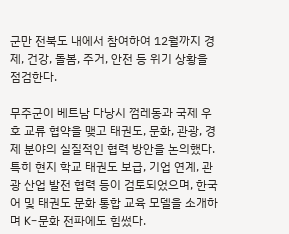군만 전북도 내에서 참여하여 12월까지 경제, 건강, 돌봄, 주거, 안전 등 위기 상황을 점검한다.

무주군이 베트남 다낭시 껌레동과 국제 우호 교류 협약을 맺고 태권도, 문화, 관광, 경제 분야의 실질적인 협력 방안을 논의했다. 특히 현지 학교 태권도 보급, 기업 연계, 관광 산업 발전 협력 등이 검토되었으며, 한국어 및 태권도 문화 통합 교육 모델을 소개하며 K-문화 전파에도 힘썼다.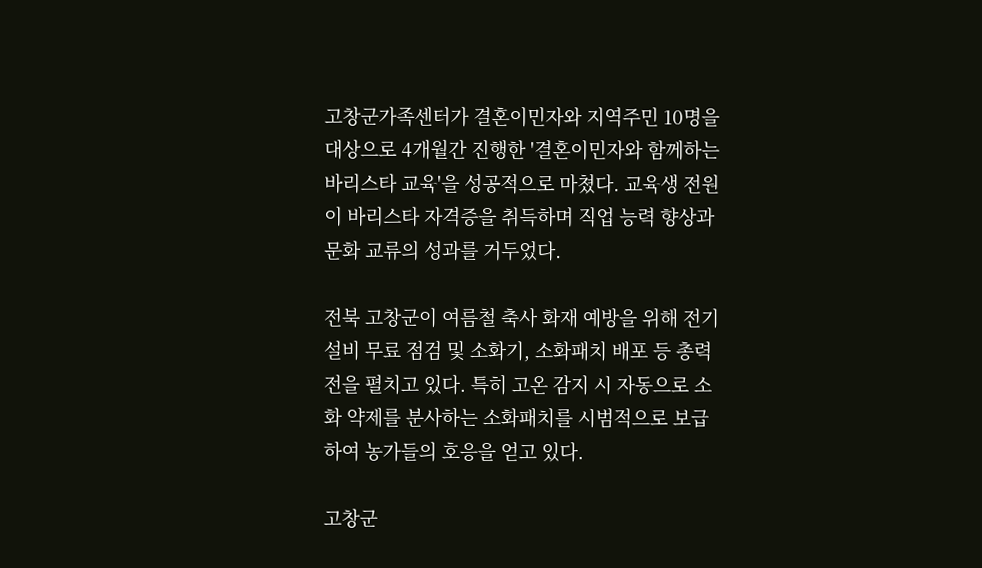고창군가족센터가 결혼이민자와 지역주민 10명을 대상으로 4개월간 진행한 '결혼이민자와 함께하는 바리스타 교육'을 성공적으로 마쳤다. 교육생 전원이 바리스타 자격증을 취득하며 직업 능력 향상과 문화 교류의 성과를 거두었다.

전북 고창군이 여름철 축사 화재 예방을 위해 전기 설비 무료 점검 및 소화기, 소화패치 배포 등 총력전을 펼치고 있다. 특히 고온 감지 시 자동으로 소화 약제를 분사하는 소화패치를 시범적으로 보급하여 농가들의 호응을 얻고 있다.

고창군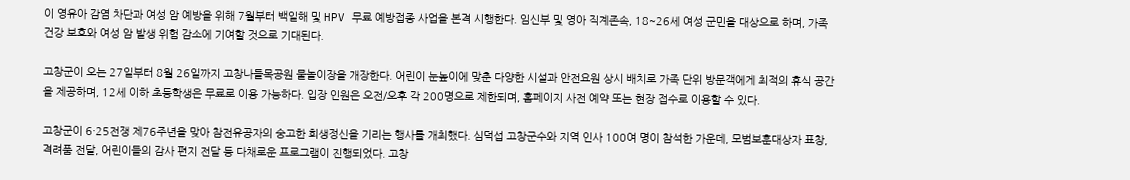이 영유아 감염 차단과 여성 암 예방을 위해 7월부터 백일해 및 HPV 무료 예방접종 사업을 본격 시행한다. 임신부 및 영아 직계존속, 18~26세 여성 군민을 대상으로 하며, 가족 건강 보호와 여성 암 발생 위험 감소에 기여할 것으로 기대된다.

고창군이 오는 27일부터 8월 26일까지 고창나들목공원 물놀이장을 개장한다. 어린이 눈높이에 맞춘 다양한 시설과 안전요원 상시 배치로 가족 단위 방문객에게 최적의 휴식 공간을 제공하며, 12세 이하 초등학생은 무료로 이용 가능하다. 입장 인원은 오전/오후 각 200명으로 제한되며, 홈페이지 사전 예약 또는 현장 접수로 이용할 수 있다.

고창군이 6·25전쟁 제76주년을 맞아 참전유공자의 숭고한 희생정신을 기리는 행사를 개최했다. 심덕섭 고창군수와 지역 인사 100여 명이 참석한 가운데, 모범보훈대상자 표창, 격려품 전달, 어린이들의 감사 편지 전달 등 다채로운 프로그램이 진행되었다. 고창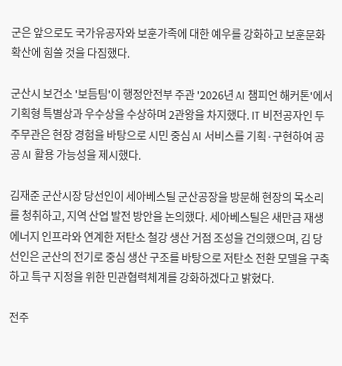군은 앞으로도 국가유공자와 보훈가족에 대한 예우를 강화하고 보훈문화 확산에 힘쓸 것을 다짐했다.

군산시 보건소 '보듬팀'이 행정안전부 주관 '2026년 AI 챔피언 해커톤'에서 기획형 특별상과 우수상을 수상하며 2관왕을 차지했다. IT 비전공자인 두 주무관은 현장 경험을 바탕으로 시민 중심 AI 서비스를 기획·구현하여 공공 AI 활용 가능성을 제시했다.

김재준 군산시장 당선인이 세아베스틸 군산공장을 방문해 현장의 목소리를 청취하고, 지역 산업 발전 방안을 논의했다. 세아베스틸은 새만금 재생에너지 인프라와 연계한 저탄소 철강 생산 거점 조성을 건의했으며, 김 당선인은 군산의 전기로 중심 생산 구조를 바탕으로 저탄소 전환 모델을 구축하고 특구 지정을 위한 민관협력체계를 강화하겠다고 밝혔다.

전주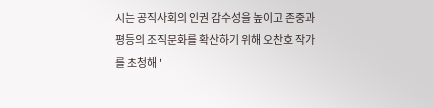시는 공직사회의 인권 감수성을 높이고 존중과 평등의 조직문화를 확산하기 위해 오찬호 작가를 초청해 '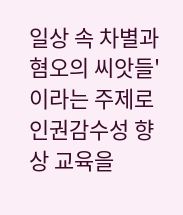일상 속 차별과 혐오의 씨앗들'이라는 주제로 인권감수성 향상 교육을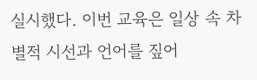실시했다. 이번 교육은 일상 속 차별적 시선과 언어를 짚어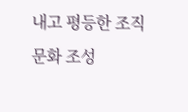내고 평등한 조직문화 조성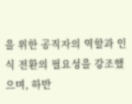을 위한 공직자의 역할과 인식 전환의 필요성을 강조했으며, 하반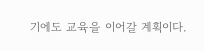기에도 교육을 이어갈 계획이다.